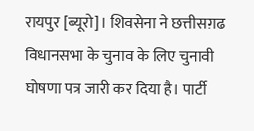रायपुर [ब्यूरो]। शिवसेना ने छत्तीसग़ढ विधानसभा के चुनाव के लिए चुनावी घोषणा पत्र जारी कर दिया है। पार्टी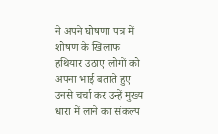ने अपने घोषणा पत्र में शोषण के खिलाफ हथियार उठाए लोगों को अपना भाई बताते हुए उनसे चर्चा कर उन्हें मुख्य धारा में लाने का संकल्प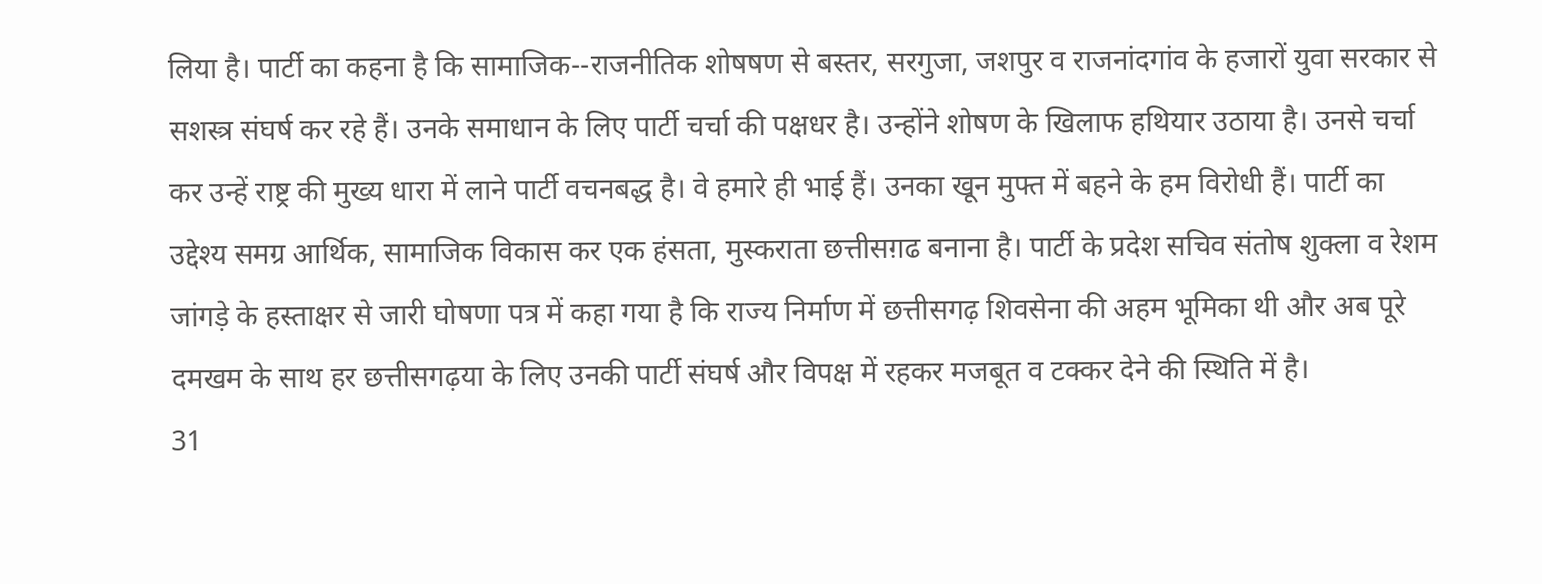लिया है। पार्टी का कहना है कि सामाजिक--राजनीतिक शोषषण से बस्तर, सरगुजा, जशपुर व राजनांदगांव के हजारों युवा सरकार से सशस्त्र संघर्ष कर रहे हैं। उनके समाधान के लिए पार्टी चर्चा की पक्षधर है। उन्होंने शोषण के खिलाफ हथियार उठाया है। उनसे चर्चा कर उन्हें राष्ट्र की मुख्य धारा में लाने पार्टी वचनबद्ध है। वे हमारे ही भाई हैं। उनका खून मुफ्त में बहने के हम विरोधी हैं। पार्टी का उद्देश्य समग्र आर्थिक, सामाजिक विकास कर एक हंसता, मुस्कराता छत्तीसग़ढ बनाना है। पार्टी के प्रदेश सचिव संतोष शुक्ला व रेशम जांगड़े के हस्ताक्षर से जारी घोषणा पत्र में कहा गया है कि राज्य निर्माण में छत्तीसगढ़ शिवसेना की अहम भूमिका थी और अब पूरे दमखम के साथ हर छत्तीसगढ़या के लिए उनकी पार्टी संघर्ष और विपक्ष में रहकर मजबूत व टक्कर देने की स्थिति में है।
31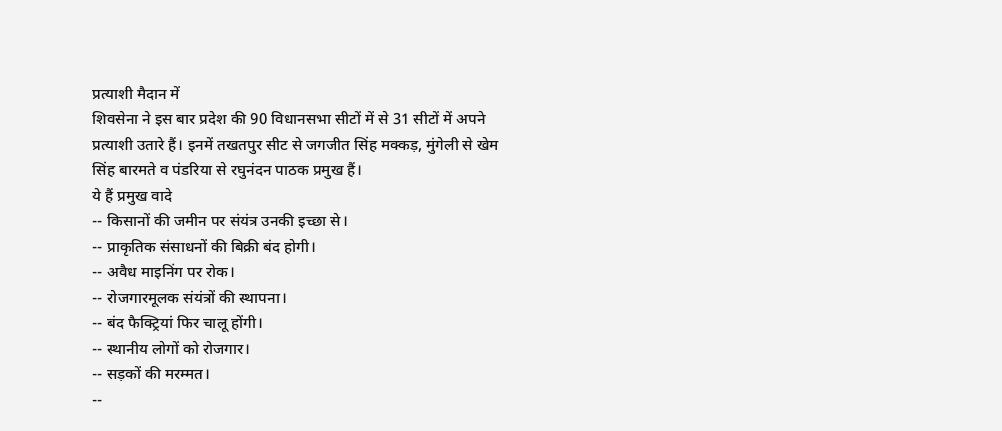प्रत्याशी मैदान में
शिवसेना ने इस बार प्रदेश की 90 विधानसभा सीटों में से 31 सीटों में अपने प्रत्याशी उतारे हैं। इनमें तखतपुर सीट से जगजीत सिंह मक्कड़, मुंगेली से खेम सिंह बारमते व पंडरिया से रघुनंदन पाठक प्रमुख हैं।
ये हैं प्रमुख वादे
-- किसानों की जमीन पर संयंत्र उनकी इच्छा से।
-- प्राकृतिक संसाधनों की बिक्री बंद होगी।
-- अवैध माइनिंग पर रोक।
-- रोजगारमूलक संयंत्रों की स्थापना।
-- बंद फैक्ट्रियां फिर चालू होंगी।
-- स्थानीय लोगों को रोजगार।
-- सड़कों की मरम्मत।
--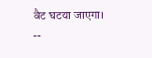वैट घटया जाएगा।
--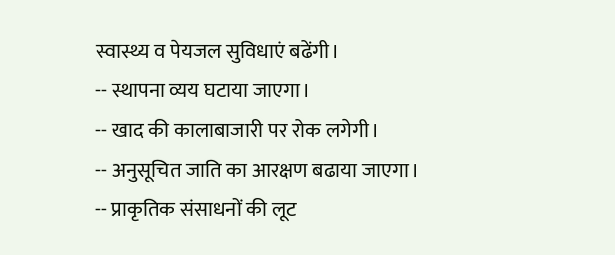स्वास्थ्य व पेयजल सुविधाएं बढेंगी।
-- स्थापना व्यय घटाया जाएगा।
-- खाद की कालाबाजारी पर रोक लगेगी।
-- अनुसूचित जाति का आरक्षण बढाया जाएगा।
-- प्राकृतिक संसाधनों की लूट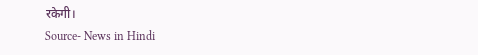रकेगी।
Source- News in Hindi